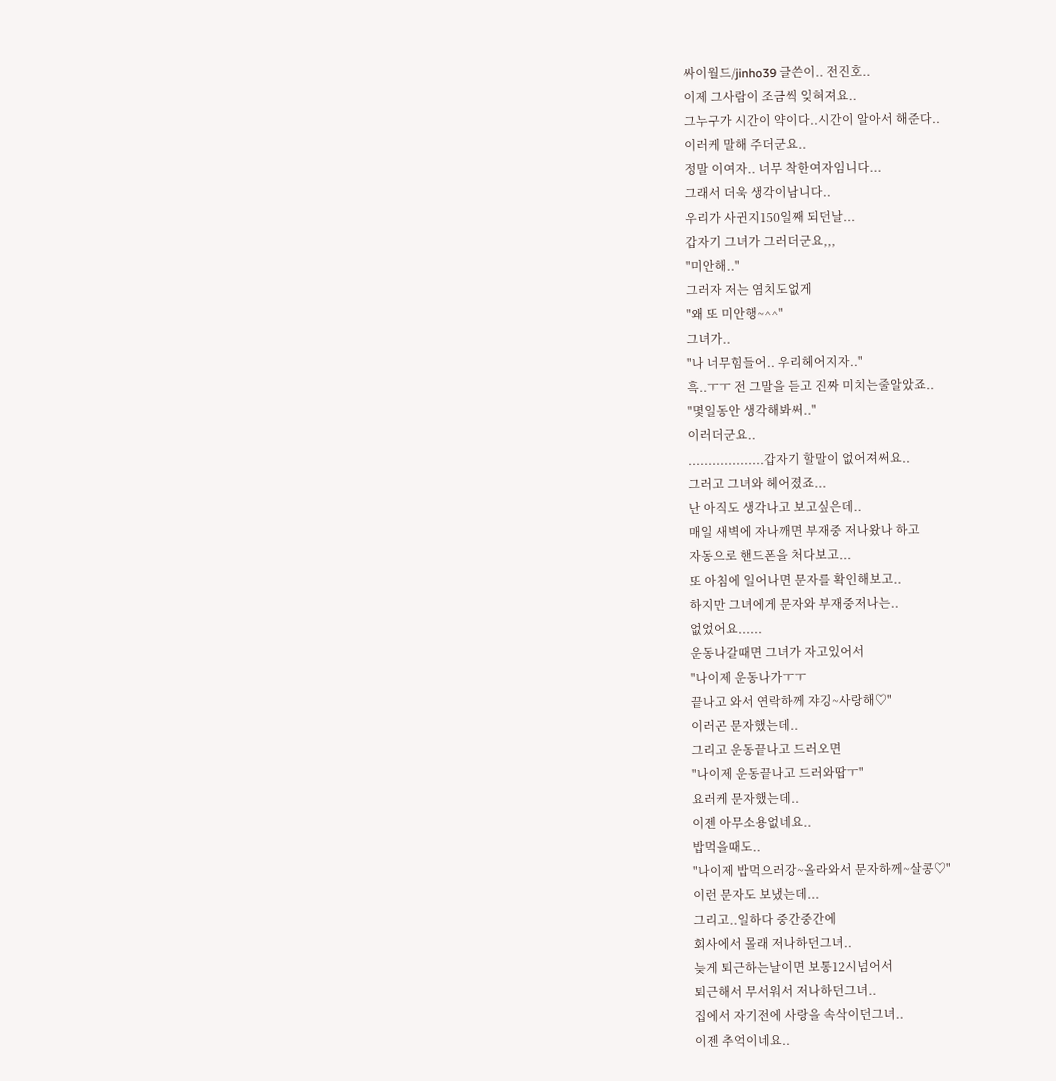싸이월드/jinho39 글쓴이.. 전진호..
이제 그사람이 조금씩 잊혀져요..
그누구가 시간이 약이다..시간이 알아서 해준다..
이러케 말해 주더군요..
정말 이여자.. 너무 착한여자임니다...
그래서 더욱 생각이남니다..
우리가 사귄지150일째 되던날...
갑자기 그녀가 그러더군요,,,
"미안해.."
그러자 저는 염치도없게
"왜 또 미안행~^^"
그녀가..
"나 너무힘들어.. 우리헤어지자.."
흑..ㅜㅜ 전 그말을 듣고 진짜 미치는줄알았죠..
"몇일동안 생각해봐써.."
이러더군요..
...................갑자기 할말이 없어져써요..
그러고 그녀와 헤어졌죠...
난 아직도 생각나고 보고싶은데..
매일 새벽에 자나깨면 부재중 저나왔나 하고
자동으로 핸드폰을 처다보고...
또 아침에 일어나면 문자를 확인해보고..
하지만 그녀에게 문자와 부재중저나는..
없었어요......
운동나갈때면 그녀가 자고있어서
"나이제 운동나가ㅜㅜ
끝나고 와서 연락하께 쟈깅~사랑해♡"
이러곤 문자했는데..
그리고 운동끝나고 드러오면
"나이제 운동끝나고 드러와땁ㅜ"
요러케 문자했는데..
이젠 아무소용없네요..
밥먹을때도..
"나이제 밥먹으러강~올라와서 문자하께~살콩♡"
이런 문자도 보냈는데...
그리고..일하다 중간중간에
회사에서 몰래 저나하던그녀..
늦게 퇴근하는날이면 보통12시넘어서
퇴근해서 무서워서 저나하던그녀..
집에서 자기전에 사랑을 속삭이던그녀..
이젠 추억이네요..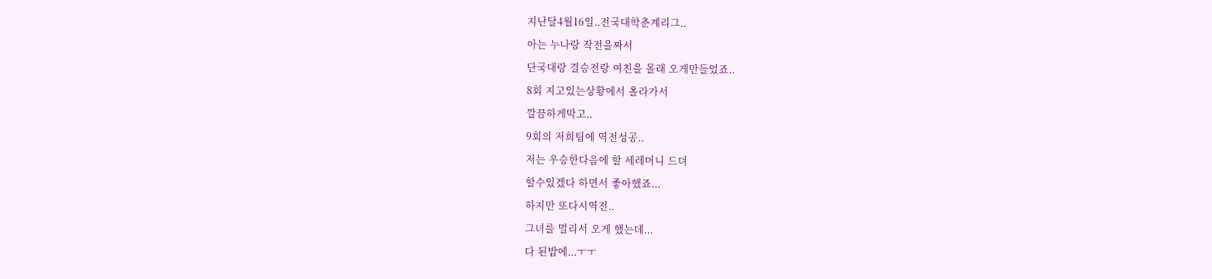지난달4월16일..전국대학춘계리그..
아는 누나랑 작전을짜서
단국대랑 결승전랑 여친을 몰래 오게만들었죠..
8회 지고있는상황에서 올라가서
깔끔하게막고..
9회의 저희팀에 역전성공..
저는 우승한다음에 할 세레머니 드뎌
할수있겠다 하면서 좋아했죠...
하지만 또다시역전..
그녀를 멀리서 오게 했는데...
다 된밥에...ㅜㅜ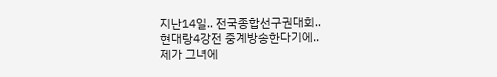지난14일.. 전국종합선구권대회..
현대랑4강전 중계방송한다기에..
제가 그녀에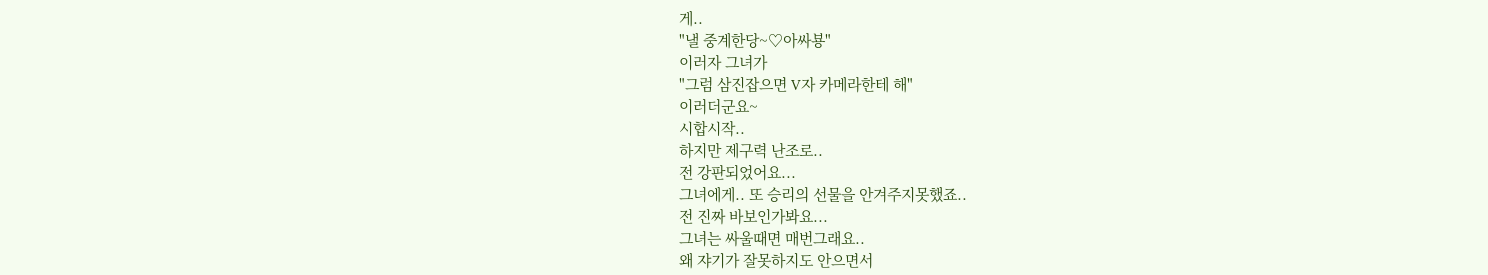게..
"낼 중계한당~♡아싸뵹"
이러자 그녀가
"그럼 삼진잡으면 V자 카메라한테 해"
이러더군요~
시합시작..
하지만 제구력 난조로..
전 강판되었어요...
그녀에게.. 또 승리의 선물을 안겨주지못했죠..
전 진짜 바보인가봐요...
그녀는 싸울때면 매번그래요..
왜 쟈기가 잘못하지도 안으면서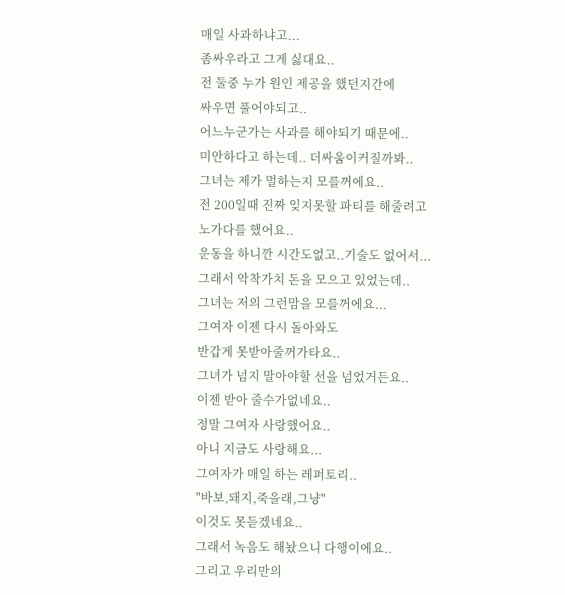매일 사과하냐고...
좀싸우라고 그게 싫대요..
전 둘중 누가 원인 제공을 했던지간에
싸우면 풀어야되고..
어느누군가는 사과를 해야되기 때문에..
미안하다고 하는데.. 더싸움이커질까봐..
그녀는 제가 멀하는지 모를꺼에요..
전 200일때 진짜 잊지못할 파티를 해줄려고
노가다를 했어요..
운동을 하니깐 시간도없고..기술도 없어서...
그래서 악착가치 돈을 모으고 있었는데..
그녀는 저의 그런맘을 모를꺼에요...
그여자 이젠 다시 돌아와도
반갑게 못받아줄꺼가타요..
그녀가 넘지 말아야할 선을 넘었거든요..
이젠 받아 줄수가없네요..
정말 그여자 사랑했어요..
아니 지금도 사랑해요...
그여자가 매일 하는 레퍼토리..
"바보,돼지,죽을래,그냥"
이것도 못듣겠네요..
그래서 녹음도 해놨으니 다행이에요..
그리고 우리만의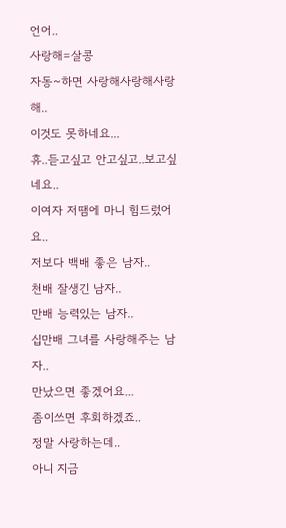언어..
사랑해=살콩
자동~하면 사랑해사랑해사랑해..
이것도 못하네요...
휴..듣고싶고 안고싶고..보고싶네요..
이여자 저땜에 마니 힘드렀어요..
저보다 백배 좋은 남자..
천배 잘생긴 남자..
만배 능력있는 남자..
십만배 그녀를 사랑해주는 남자..
만났으면 좋겠어요...
좀이쓰면 후회하겠죠..
정말 사랑하는데..
아니 지금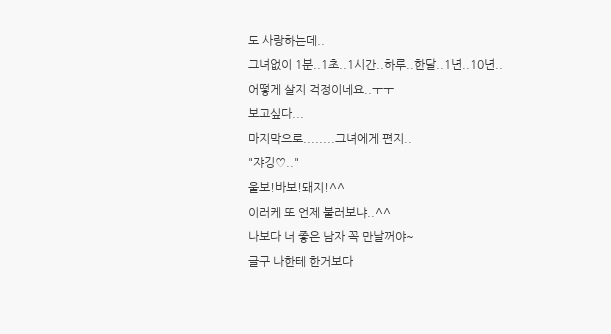도 사랑하는데..
그녀없이 1분..1초..1시간..하루..한달..1년..10년..
어떻게 살지 걱정이네요..ㅜㅜ
보고싶다...
마지막으로........그녀에게 편지..
"쟈깅♡.."
울보!바보!돼지!^^
이러케 또 언제 불러보냐..^^
나보다 너 좋은 남자 꼭 만날꺼야~
글구 나한테 한거보다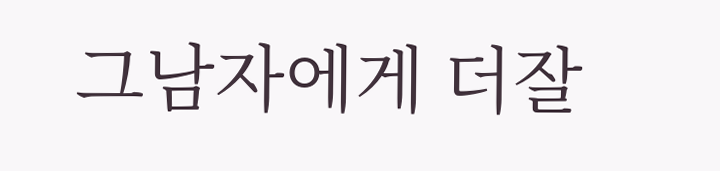그남자에게 더잘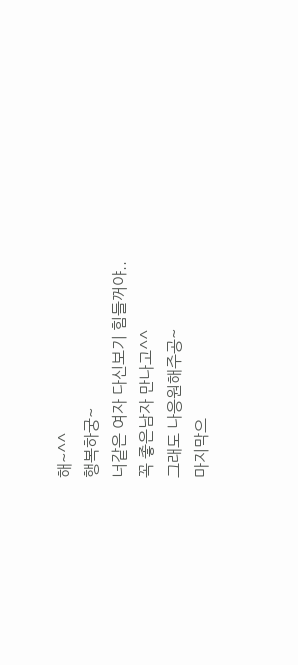해~^^
행복하궁~
너같은 여자 다신보기 힘들꺼야..
꼭 좋은남자 만나고^^
그래도 나응원해주공~
마지막으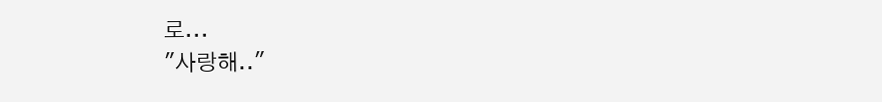로...
"사랑해.."